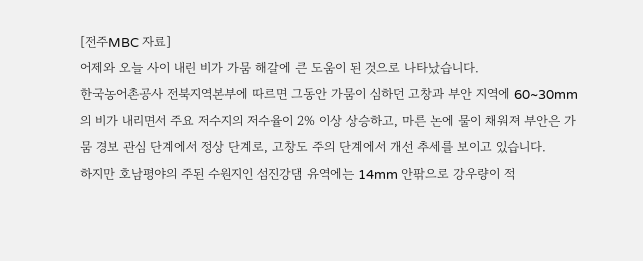[전주MBC 자료]
어제와 오늘 사이 내린 비가 가뭄 해갈에 큰 도움이 된 것으로 나타났습니다.
한국농어촌공사 전북지역본부에 따르면 그동안 가뭄이 심하던 고창과 부안 지역에 60~30mm의 비가 내리면서 주요 저수지의 저수율이 2% 이상 상승하고, 마른 논에 물이 채워져 부안은 가뭄 경보 관심 단계에서 정상 단계로, 고창도 주의 단계에서 개선 추세를 보이고 있습니다.
하지만 호남평야의 주된 수원지인 섬진강댐 유역에는 14mm 안팎으로 강우량이 적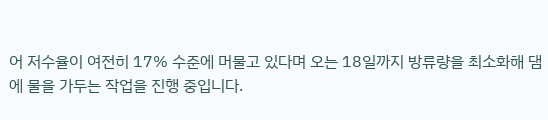어 저수율이 여전히 17% 수준에 머물고 있다며 오는 18일까지 방류량을 최소화해 댐에 물을 가두는 작업을 진행 중입니다.